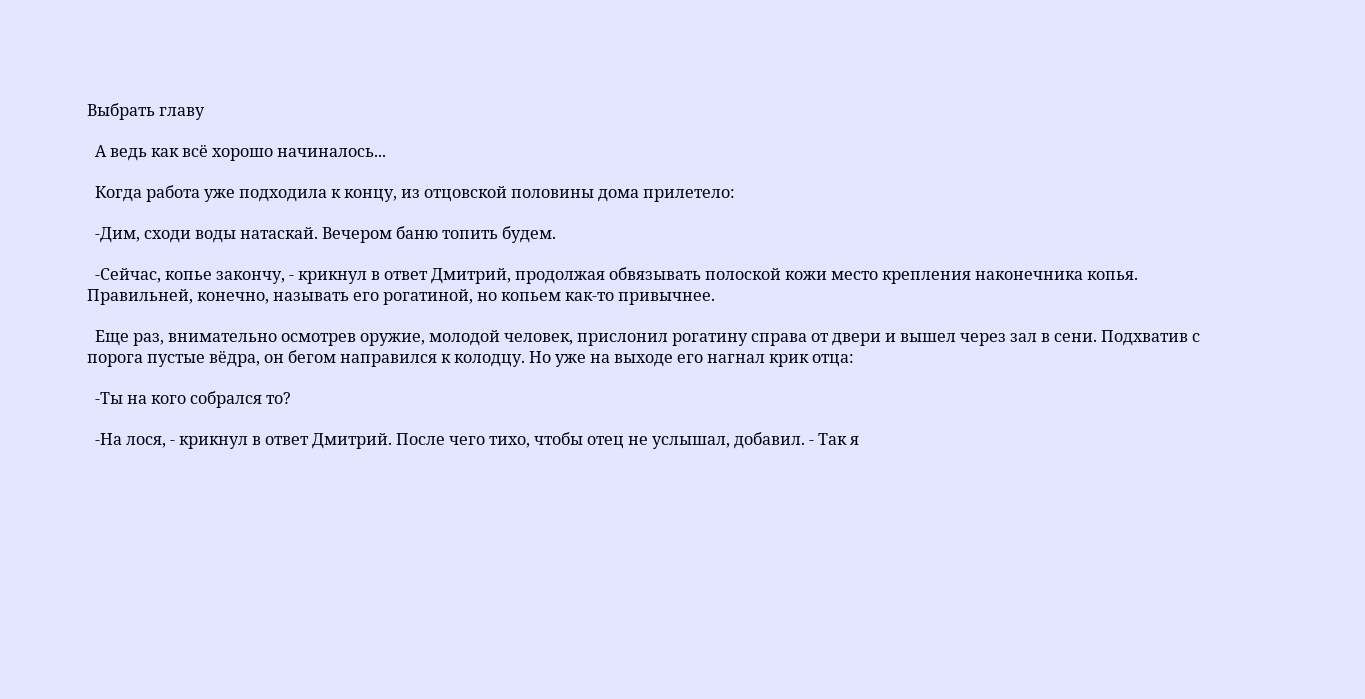Выбрать главу

  А ведь как всё хорошо начиналось...

  Когда работа уже подходила к концу, из отцовской половины дома прилетело:

  -Дим, сходи воды натаскай. Вечером баню топить будем.

  -Сейчас, копье закончу, - крикнул в ответ Дмитрий, продолжая обвязывать полоской кожи место крепления наконечника копья. Правильней, конечно, называть его рогатиной, но копьем как-то привычнее.

  Еще раз, внимательно осмотрев оружие, молодой человек, прислонил рогатину справа от двери и вышел через зал в сени. Подхватив с порога пустые вёдра, он бегом направился к колодцу. Но уже на выходе его нагнал крик отца:

  -Ты на кого собрался то?

  -На лося, - крикнул в ответ Дмитрий. После чего тихо, чтобы отец не услышал, добавил. - Так я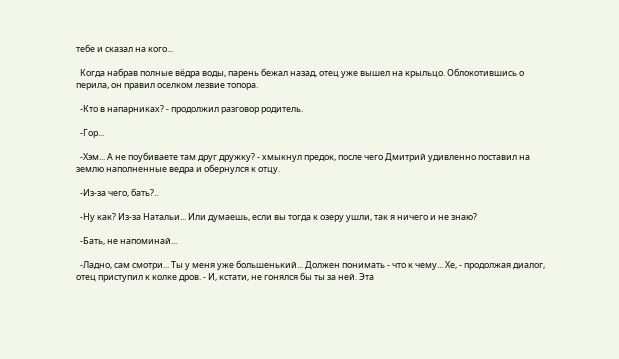тебе и сказал на кого...

  Когда набрав полные вёдра воды, парень бежал назад, отец уже вышел на крыльцо. Облокотившись о перила, он правил оселком лезвие топора.

  -Кто в напарниках? - продолжил разговор родитель.

  -Гор...

  -Хэм... А не поубиваете там друг дружку? - хмыкнул предок, после чего Дмитрий удивленно поставил на землю наполненные ведра и обернулся к отцу.

  -Из-за чего, бать?..

  -Ну как? Из-за Натальи... Или думаешь, если вы тогда к озеру ушли, так я ничего и не знаю?

  -Бать, не напоминай...

  -Ладно, сам смотри... Ты у меня уже большенький... Должен понимать - что к чему... Хе, - продолжая диалог, отец приступил к колке дров. - И, кстати, не гонялся бы ты за ней. Эта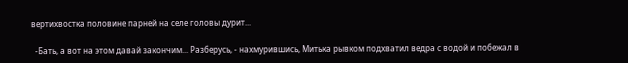вертихвостка половине парней на селе головы дурит...

  -Бать, а вот на этом давай закончим... Разберусь, - нахмурившись, Митька рывком подхватил ведра с водой и побежал в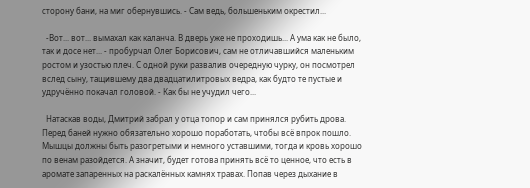сторону бани, на миг обернувшись. - Сам ведь, большеньким окрестил...

  -Вот... вот... вымахал как каланча. В дверь уже не проходишь... А ума как не было, так и досе нет... - пробурчал Олег Борисович, сам не отличавшийся маленьким ростом и узостью плеч. С одной руки развалив очередную чурку, он посмотрел вслед сыну, тащившему два двадцатилитровых ведра, как будто те пустые и удручённо покачал головой. - Как бы не учудил чего...

  Натаскав воды, Дмитрий забрал у отца топор и сам принялся рубить дрова. Перед баней нужно обязательно хорошо поработать, чтобы всё впрок пошло. Мышцы должны быть разогретыми и немного уставшими, тогда и кровь хорошо по венам разойдется. А значит, будет готова принять всё то ценное, что есть в аромате запаренных на раскалённых камнях травах. Попав через дыхание в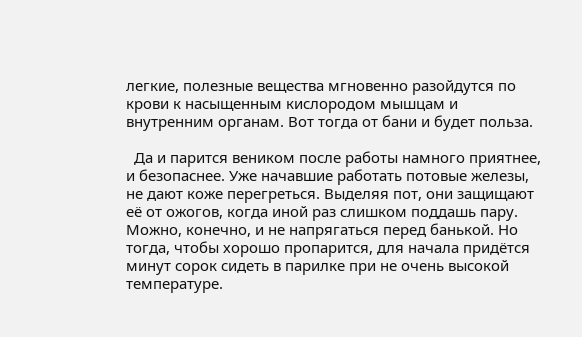легкие, полезные вещества мгновенно разойдутся по крови к насыщенным кислородом мышцам и внутренним органам. Вот тогда от бани и будет польза.

  Да и парится веником после работы намного приятнее, и безопаснее. Уже начавшие работать потовые железы, не дают коже перегреться. Выделяя пот, они защищают её от ожогов, когда иной раз слишком поддашь пару. Можно, конечно, и не напрягаться перед банькой. Но тогда, чтобы хорошо пропарится, для начала придётся минут сорок сидеть в парилке при не очень высокой температуре.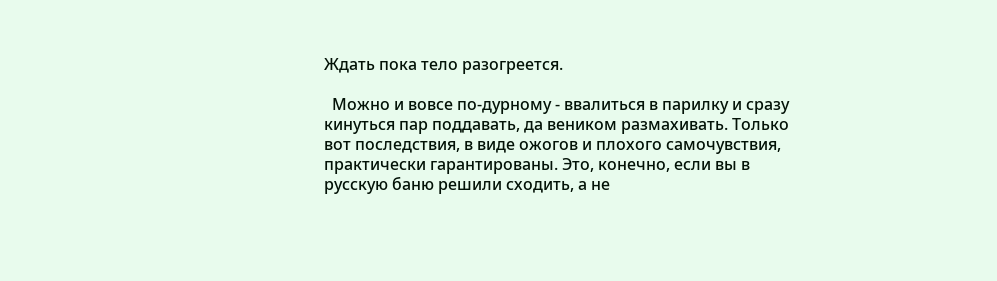Ждать пока тело разогреется.

  Можно и вовсе по-дурному - ввалиться в парилку и сразу кинуться пар поддавать, да веником размахивать. Только вот последствия, в виде ожогов и плохого самочувствия, практически гарантированы. Это, конечно, если вы в русскую баню решили сходить, а не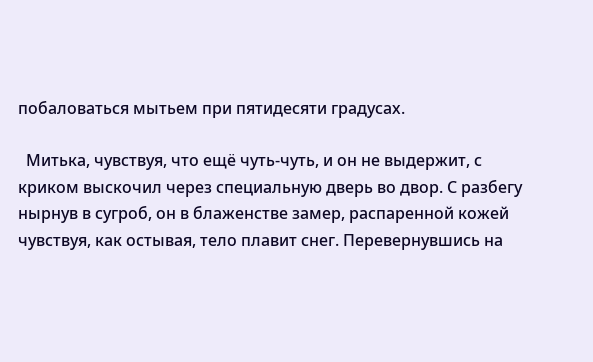побаловаться мытьем при пятидесяти градусах.

  Митька, чувствуя, что ещё чуть-чуть, и он не выдержит, с криком выскочил через специальную дверь во двор. С разбегу нырнув в сугроб, он в блаженстве замер, распаренной кожей чувствуя, как остывая, тело плавит снег. Перевернувшись на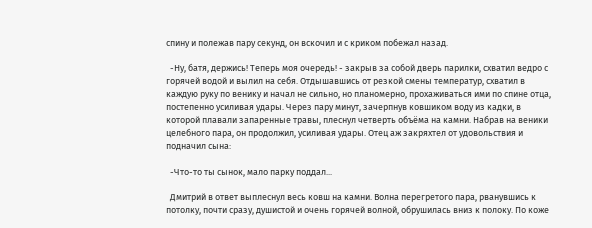спину и полежав пару секунд, он вскочил и с криком побежал назад.

  -Ну, батя, держись! Теперь моя очередь! - закрыв за собой дверь парилки, схватил ведро с горячей водой и вылил на себя. Отдышавшись от резкой смены температур, схватил в каждую руку по венику и начал не сильно, но планомерно, прохаживаться ими по спине отца, постепенно усиливая удары. Через пару минут, зачерпнув ковшиком воду из кадки, в которой плавали запаренные травы, плеснул четверть объёма на камни. Набрав на веники целебного пара, он продолжил, усиливая удары. Отец аж закряхтел от удовольствия и подначил сына:

  -Что-то ты сынок, мало парку поддал...

  Дмитрий в ответ выплеснул весь ковш на камни. Волна перегретого пара, рванувшись к потолку, почти сразу, душистой и очень горячей волной, обрушилась вниз к полоку. По коже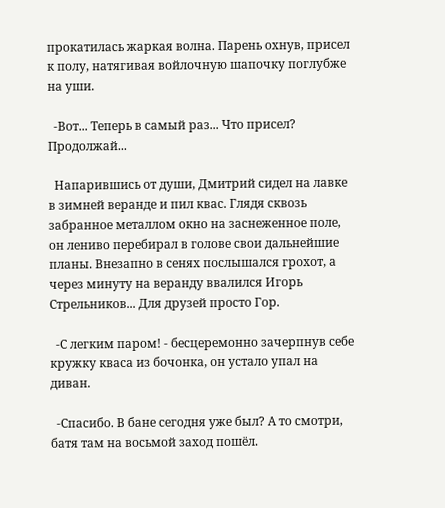прокатилась жаркая волна. Парень охнув, присел к полу, натягивая войлочную шапочку поглубже на уши.

  -Вот... Теперь в самый раз... Что присел? Продолжай...

  Напарившись от души, Дмитрий сидел на лавке в зимней веранде и пил квас. Глядя сквозь забранное металлом окно на заснеженное поле, он лениво перебирал в голове свои дальнейшие планы. Внезапно в сенях послышался грохот, а через минуту на веранду ввалился Игорь Стрельников... Для друзей просто Гор.

  -С легким паром! - бесцеремонно зачерпнув себе кружку кваса из бочонка, он устало упал на диван.

  -Спасибо. В бане сегодня уже был? А то смотри, батя там на восьмой заход пошёл.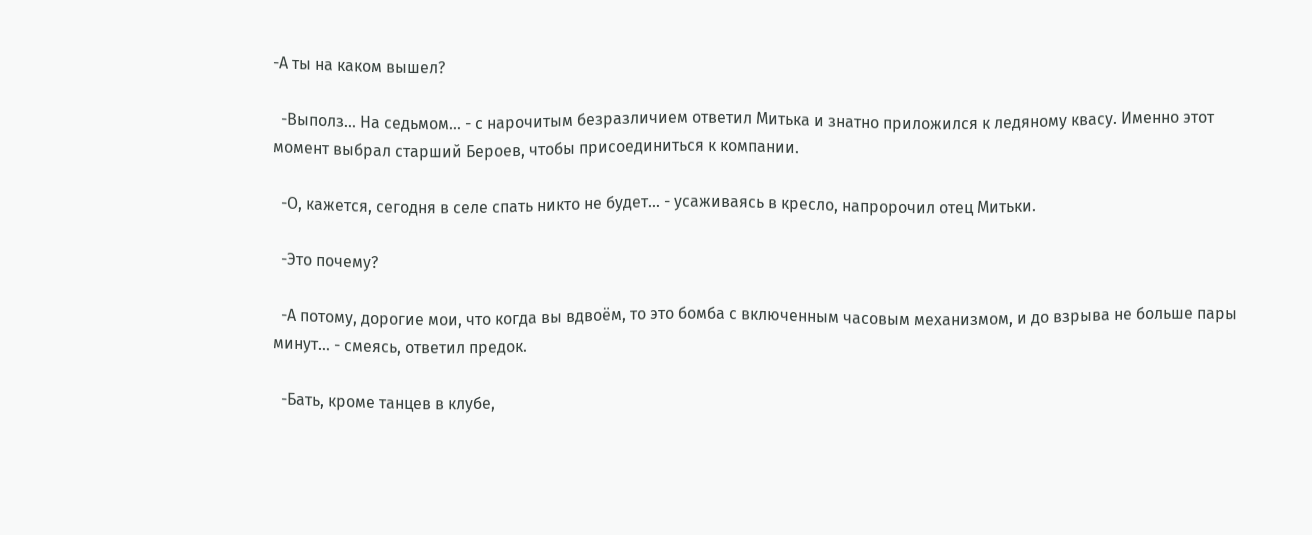-А ты на каком вышел?

  -Выполз... На седьмом... - с нарочитым безразличием ответил Митька и знатно приложился к ледяному квасу. Именно этот момент выбрал старший Бероев, чтобы присоединиться к компании.

  -О, кажется, сегодня в селе спать никто не будет... - усаживаясь в кресло, напророчил отец Митьки.

  -Это почему?

  -А потому, дорогие мои, что когда вы вдвоём, то это бомба с включенным часовым механизмом, и до взрыва не больше пары минут... - смеясь, ответил предок.

  -Бать, кроме танцев в клубе,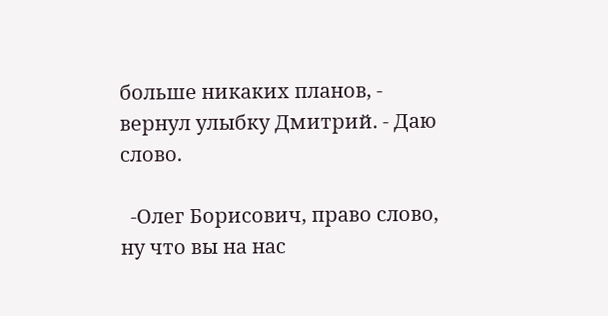больше никаких планов, - вернул улыбку Дмитрий. - Даю слово.

  -Олег Борисович, право слово, ну что вы на нас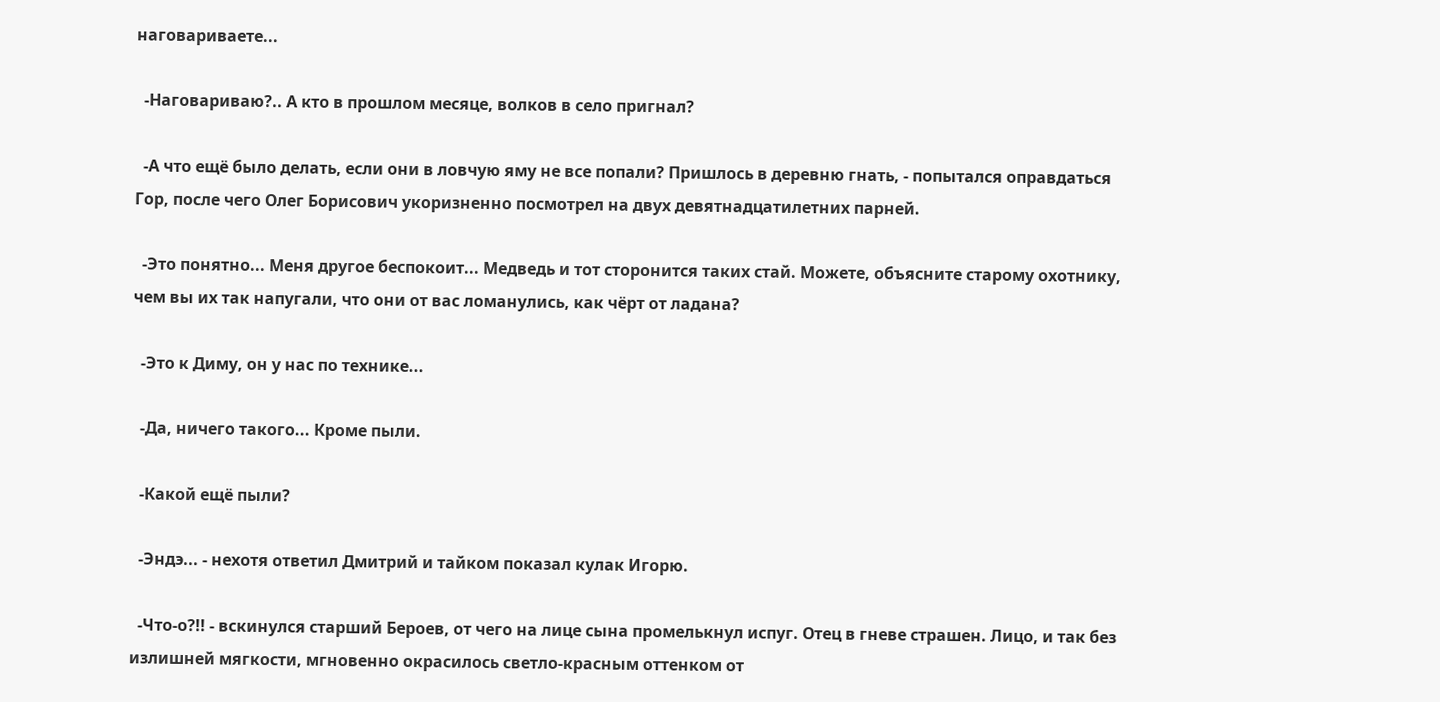наговариваете...

  -Наговариваю?.. А кто в прошлом месяце, волков в село пригнал?

  -А что ещё было делать, если они в ловчую яму не все попали? Пришлось в деревню гнать, - попытался оправдаться Гор, после чего Олег Борисович укоризненно посмотрел на двух девятнадцатилетних парней.

  -Это понятно... Меня другое беспокоит... Медведь и тот сторонится таких стай. Можете, объясните старому охотнику, чем вы их так напугали, что они от вас ломанулись, как чёрт от ладана?

  -Это к Диму, он у нас по технике...

  -Да, ничего такого... Кроме пыли.

  -Какой ещё пыли?

  -Эндэ... - нехотя ответил Дмитрий и тайком показал кулак Игорю.

  -Что-о?!! - вскинулся старший Бероев, от чего на лице сына промелькнул испуг. Отец в гневе страшен. Лицо, и так без излишней мягкости, мгновенно окрасилось светло-красным оттенком от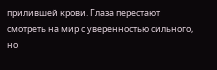прилившей крови. Глаза перестают смотреть на мир с уверенностью сильного, но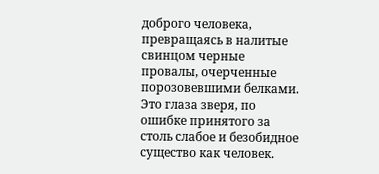доброго человека, превращаясь в налитые свинцом черные провалы, очерченные порозовевшими белками. Это глаза зверя, по ошибке принятого за столь слабое и безобидное существо как человек.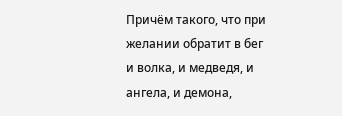Причём такого, что при желании обратит в бег и волка, и медведя, и ангела, и демона,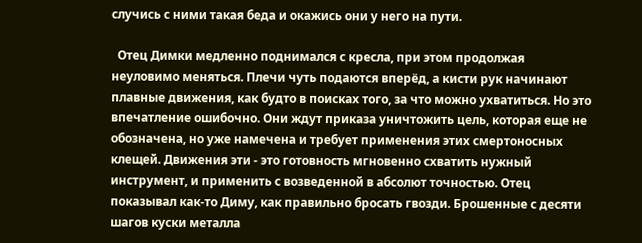случись с ними такая беда и окажись они у него на пути.

  Отец Димки медленно поднимался с кресла, при этом продолжая неуловимо меняться. Плечи чуть подаются вперёд, а кисти рук начинают плавные движения, как будто в поисках того, за что можно ухватиться. Но это впечатление ошибочно. Они ждут приказа уничтожить цель, которая еще не обозначена, но уже намечена и требует применения этих смертоносных клещей. Движения эти - это готовность мгновенно схватить нужный инструмент, и применить с возведенной в абсолют точностью. Отец показывал как-то Диму, как правильно бросать гвозди. Брошенные с десяти шагов куски металла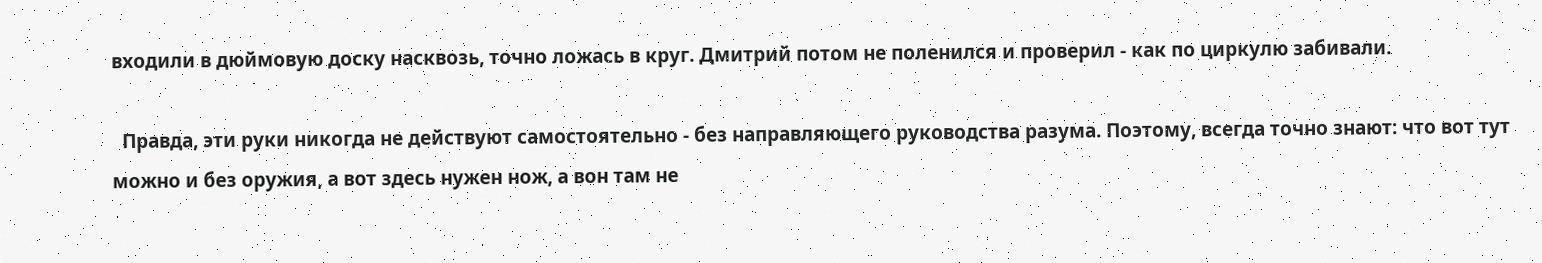входили в дюймовую доску насквозь, точно ложась в круг. Дмитрий потом не поленился и проверил - как по циркулю забивали.

  Правда, эти руки никогда не действуют самостоятельно - без направляющего руководства разума. Поэтому, всегда точно знают: что вот тут можно и без оружия, а вот здесь нужен нож, а вон там не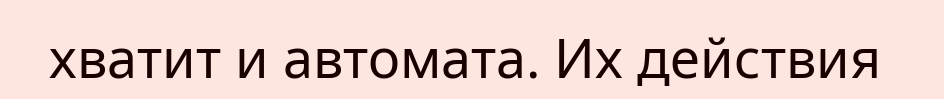хватит и автомата. Их действия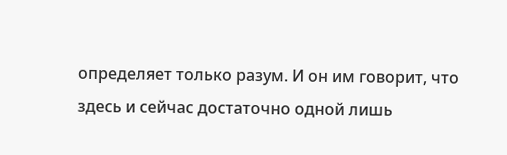определяет только разум. И он им говорит, что здесь и сейчас достаточно одной лишь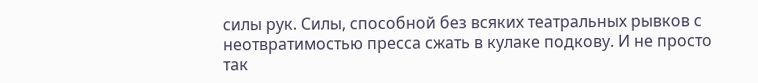силы рук. Силы, способной без всяких театральных рывков с неотвратимостью пресса сжать в кулаке подкову. И не просто так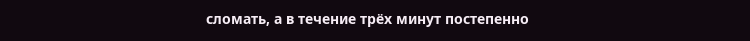сломать, а в течение трёх минут постепенно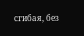сгибая, без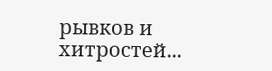рывков и хитростей...